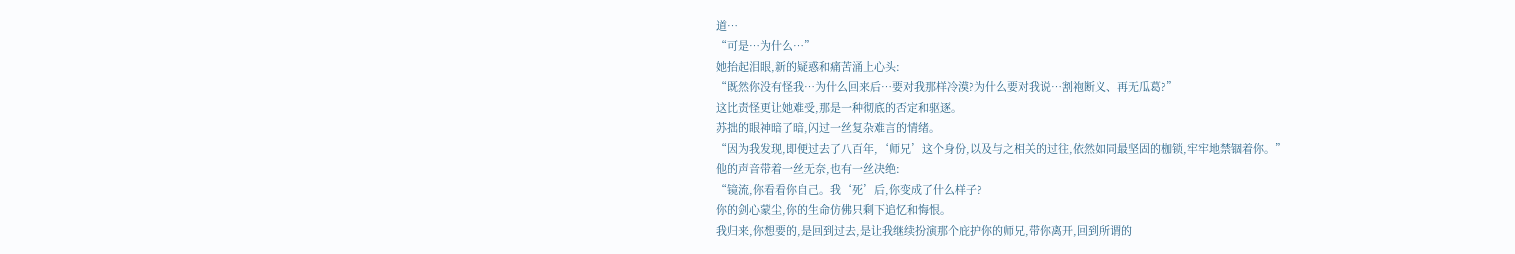道…
“可是…为什么…”
她抬起泪眼,新的疑惑和痛苦涌上心头:
“既然你没有怪我…为什么回来后…要对我那样冷漠?为什么要对我说…割袍断义、再无瓜葛?”
这比责怪更让她难受,那是一种彻底的否定和驱逐。
苏拙的眼神暗了暗,闪过一丝复杂难言的情绪。
“因为我发现,即便过去了八百年,‘师兄’这个身份,以及与之相关的过往,依然如同最坚固的枷锁,牢牢地禁锢着你。”
他的声音带着一丝无奈,也有一丝决绝:
“镜流,你看看你自己。我‘死’后,你变成了什么样子?
你的剑心蒙尘,你的生命仿佛只剩下追忆和悔恨。
我归来,你想要的,是回到过去,是让我继续扮演那个庇护你的师兄,带你离开,回到所谓的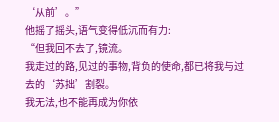‘从前’。”
他摇了摇头,语气变得低沉而有力:
“但我回不去了,镜流。
我走过的路,见过的事物,背负的使命,都已将我与过去的‘苏拙’割裂。
我无法,也不能再成为你依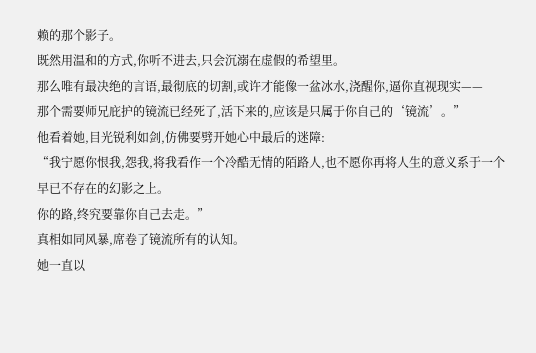赖的那个影子。
既然用温和的方式,你听不进去,只会沉溺在虚假的希望里。
那么唯有最决绝的言语,最彻底的切割,或许才能像一盆冰水,浇醒你,逼你直视现实——
那个需要师兄庇护的镜流已经死了,活下来的,应该是只属于你自己的‘镜流’。”
他看着她,目光锐利如剑,仿佛要劈开她心中最后的迷障:
“我宁愿你恨我,怨我,将我看作一个冷酷无情的陌路人,也不愿你再将人生的意义系于一个早已不存在的幻影之上。
你的路,终究要靠你自己去走。”
真相如同风暴,席卷了镜流所有的认知。
她一直以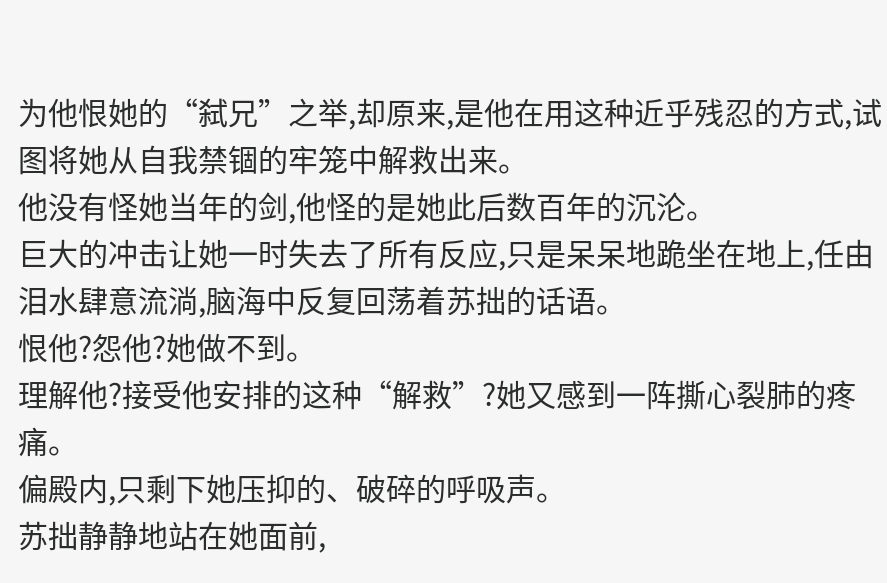为他恨她的“弑兄”之举,却原来,是他在用这种近乎残忍的方式,试图将她从自我禁锢的牢笼中解救出来。
他没有怪她当年的剑,他怪的是她此后数百年的沉沦。
巨大的冲击让她一时失去了所有反应,只是呆呆地跪坐在地上,任由泪水肆意流淌,脑海中反复回荡着苏拙的话语。
恨他?怨他?她做不到。
理解他?接受他安排的这种“解救”?她又感到一阵撕心裂肺的疼痛。
偏殿内,只剩下她压抑的、破碎的呼吸声。
苏拙静静地站在她面前,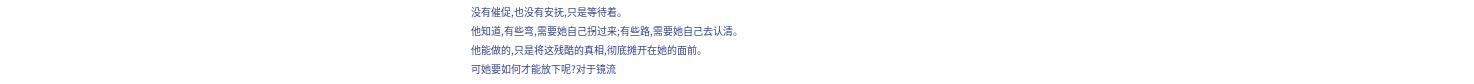没有催促,也没有安抚,只是等待着。
他知道,有些弯,需要她自己拐过来;有些路,需要她自己去认清。
他能做的,只是将这残酷的真相,彻底摊开在她的面前。
可她要如何才能放下呢?对于镜流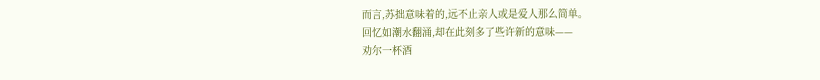而言,苏拙意味着的,远不止亲人或是爱人那么简单。
回忆如潮水翻涌,却在此刻多了些许新的意味——
劝尔一杯酒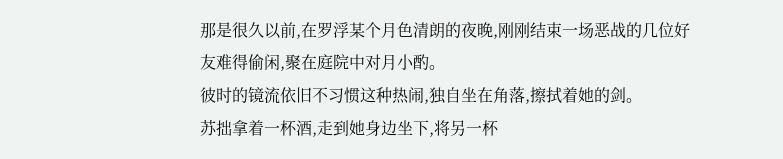那是很久以前,在罗浮某个月色清朗的夜晚,刚刚结束一场恶战的几位好友难得偷闲,聚在庭院中对月小酌。
彼时的镜流依旧不习惯这种热闹,独自坐在角落,擦拭着她的剑。
苏拙拿着一杯酒,走到她身边坐下,将另一杯